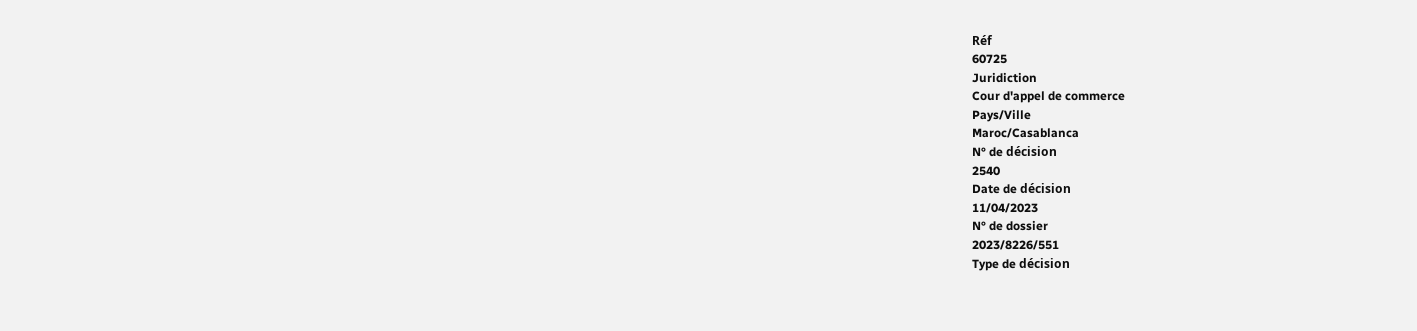Réf
60725
Juridiction
Cour d'appel de commerce
Pays/Ville
Maroc/Casablanca
N° de décision
2540
Date de décision
11/04/2023
N° de dossier
2023/8226/551
Type de décision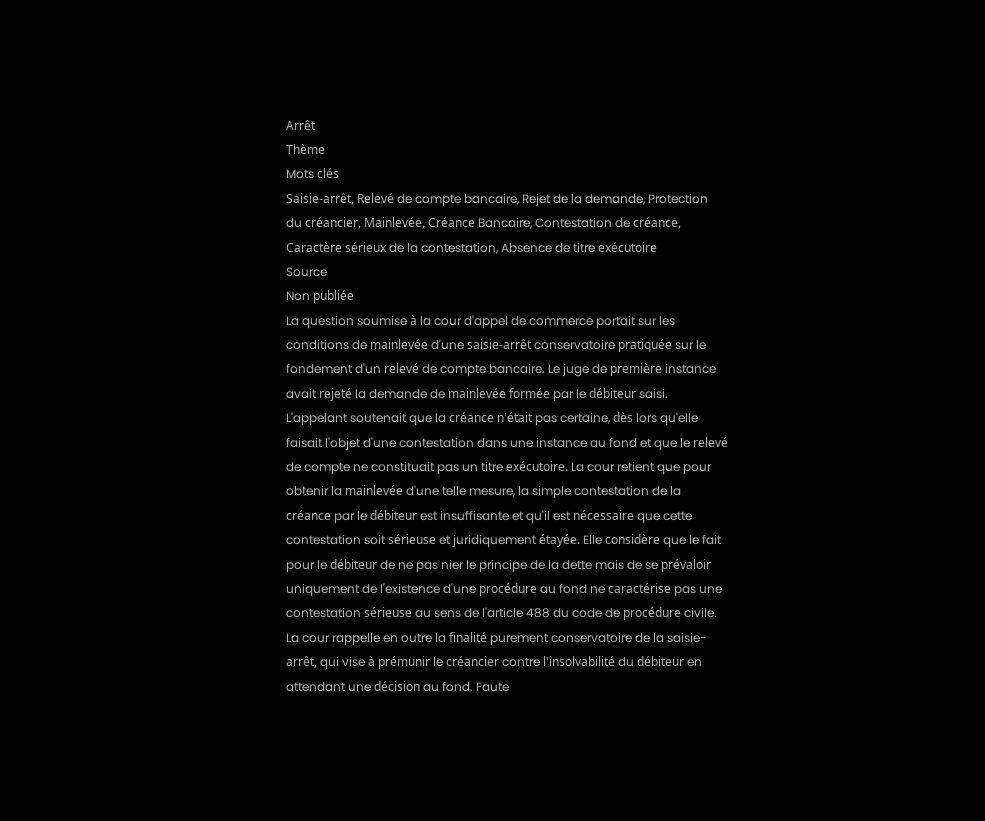Arrêt
Thème
Mots clés
Saisie-arrêt, Relevé de compte bancaire, Rejet de la demande, Protection du créancier, Mainlevée, Créance Bancaire, Contestation de créance, Caractère sérieux de la contestation, Absence de titre exécutoire
Source
Non publiée
La question soumise à la cour d'appel de commerce portait sur les conditions de mainlevée d'une saisie-arrêt conservatoire pratiquée sur le fondement d'un relevé de compte bancaire. Le juge de première instance avait rejeté la demande de mainlevée formée par le débiteur saisi. L'appelant soutenait que la créance n'était pas certaine, dès lors qu'elle faisait l'objet d'une contestation dans une instance au fond et que le relevé de compte ne constituait pas un titre exécutoire. La cour retient que pour obtenir la mainlevée d'une telle mesure, la simple contestation de la créance par le débiteur est insuffisante et qu'il est nécessaire que cette contestation soit sérieuse et juridiquement étayée. Elle considère que le fait pour le débiteur de ne pas nier le principe de la dette mais de se prévaloir uniquement de l'existence d'une procédure au fond ne caractérise pas une contestation sérieuse au sens de l'article 488 du code de procédure civile. La cour rappelle en outre la finalité purement conservatoire de la saisie-arrêt, qui vise à prémunir le créancier contre l'insolvabilité du débiteur en attendant une décision au fond. Faute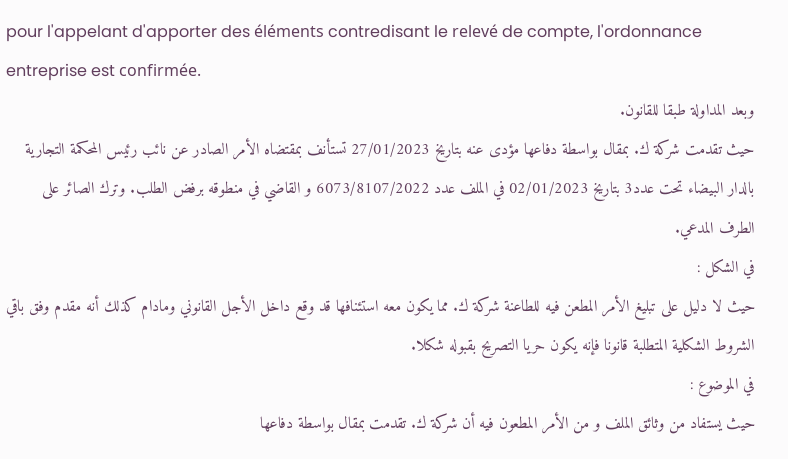pour l'appelant d'apporter des éléments contredisant le relevé de compte, l'ordonnance entreprise est confirmée.
وبعد المداولة طبقا للقانون.
حيث تقدمت شركة ك. بمقال بواسطة دفاعها مؤدى عنه بتاريخ 27/01/2023 تستأنف بمقتضاه الأمر الصادر عن نائب رئيس المحكمة التجارية بالدار البيضاء تحت عدد3 بتاريخ 02/01/2023 في الملف عدد 6073/8107/2022 و القاضي في منطوقه برفض الطلب. وترك الصائر على الطرف المدعي.
في الشكل :
حيث لا دليل على تبليغ الأمر المطعن فيه للطاعنة شركة ك. مما يكون معه استئنافها قد وقع داخل الأجل القانوني ومادام كذلك أنه مقدم وفق باقي الشروط الشكلية المتطلبة قانونا فإنه يكون حريا التصريح بقبوله شكلا.
في الموضوع :
حيث يستفاد من وثائق الملف و من الأمر المطعون فيه أن شركة ك. تقدمت بمقال بواسطة دفاعها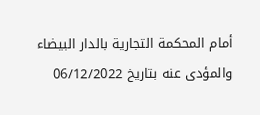أمام المحكمة التجارية بالدار البيضاء والمؤدى عنه بتاريخ 06/12/2022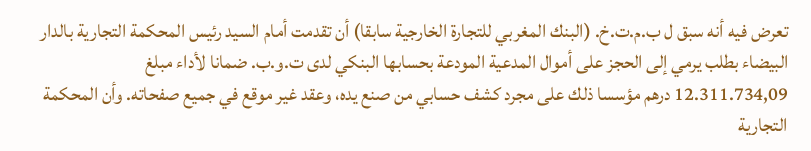تعرض فيه أنه سبق ل ب.م.ت.خ. (البنك المغربي للتجارة الخارجية سابقا) أن تقدمت أمام السيد رئيس المحكمة التجارية بالدار البيضاء بطلب يرمي إلى الحجز على أموال المدعية المودعة بحسابها البنكي لدى ت.و.ب. ضمانا لأداء مبلغ 12.311.734,09 درهم مؤسسا ذلك على مجرد كشف حسابي من صنع يده، وعقد غير موقع في جميع صفحاته. وأن المحكمة التجارية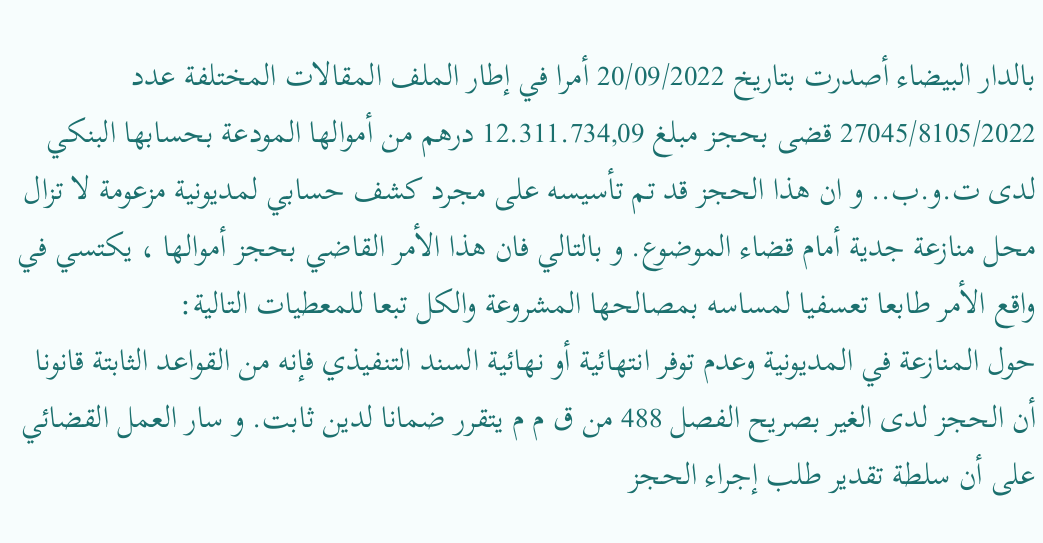بالدار البيضاء أصدرت بتاريخ 20/09/2022 أمرا في إطار الملف المقالات المختلفة عدد 27045/8105/2022 قضى بحجز مبلغ 12.311.734,09 درهم من أموالها المودعة بحسابها البنكي لدى ت.و.ب.. و ان هذا الحجز قد تم تأسيسه على مجرد كشف حسابي لمديونية مزعومة لا تزال محل منازعة جدية أمام قضاء الموضوع. و بالتالي فان هذا الأمر القاضي بحجز أموالها ، يكتسي في واقع الأمر طابعا تعسفيا لمساسه بمصالحها المشروعة والكل تبعا للمعطيات التالية:
حول المنازعة في المديونية وعدم توفر انتهائية أو نهائية السند التنفيذي فإنه من القواعد الثابتة قانونا أن الحجز لدى الغير بصريح الفصل 488 من ق م م يتقرر ضمانا لدين ثابت. و سار العمل القضائي على أن سلطة تقدير طلب إجراء الحجز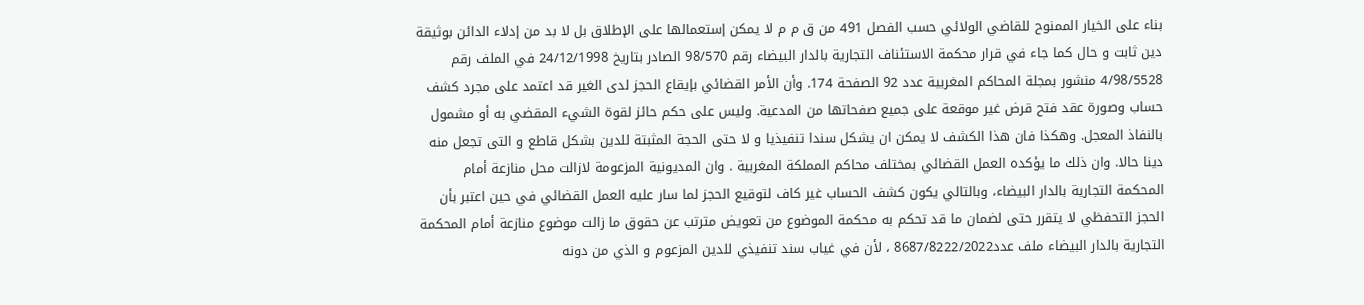بناء على الخيار الممنوح للقاضي الولائي حسب الفصل 491 من ق م م لا يمكن إستعمالها على الإطلاق بل لا بد من إدلاء الدائن بوثيقة دين ثابت و حال كما جاء في قرار محكمة الاستئناف التجارية بالدار البيضاء رقم 98/570 الصادر بتاريخ 24/12/1998 في الملف رقم 4/98/5528 منشور بمجلة المحاكم المغربية عدد 92 الصفحة 174. وأن الأمر القضائي بإيقاع الحجز لدى الغير قد اعتمد على مجرد كشف حساب وصورة عقد فتح قرض غير موقعة على جميع صفحاتها من المدعية. وليس على حكم حائز لقوة الشيء المقضي به أو مشمول بالنفاذ المعجل. وهكذا فان هذا الكشف لا يمكن ان يشكل سندا تنفيذيا و لا حتى الحجة المثبتة للدين بشكل قاطع و التى تجعل منه دينا حالا. وان ذلك ما يؤكده العمل القضائي بمختلف محاكم المملكة المغربية . وان المديونية المزعومة لازالت محل منازعة أمام المحكمة التجارية بالدار البيضاء، وبالتالي يكون كشف الحساب غير كاف لتوقيع الحجز لما سار عليه العمل القضائي في حين اعتبر بأن الحجز التحفظي لا يتقرر حتى لضمان ما قد تحكم به محكمة الموضوع من تعويض مترتب عن حقوق ما زالت موضوع منازعة أمام المحكمة التجارية بالدار البيضاء ملف عدد8687/8222/2022 ، لأن في غياب سند تنفيذي للدين المزعوم و الذي من دونه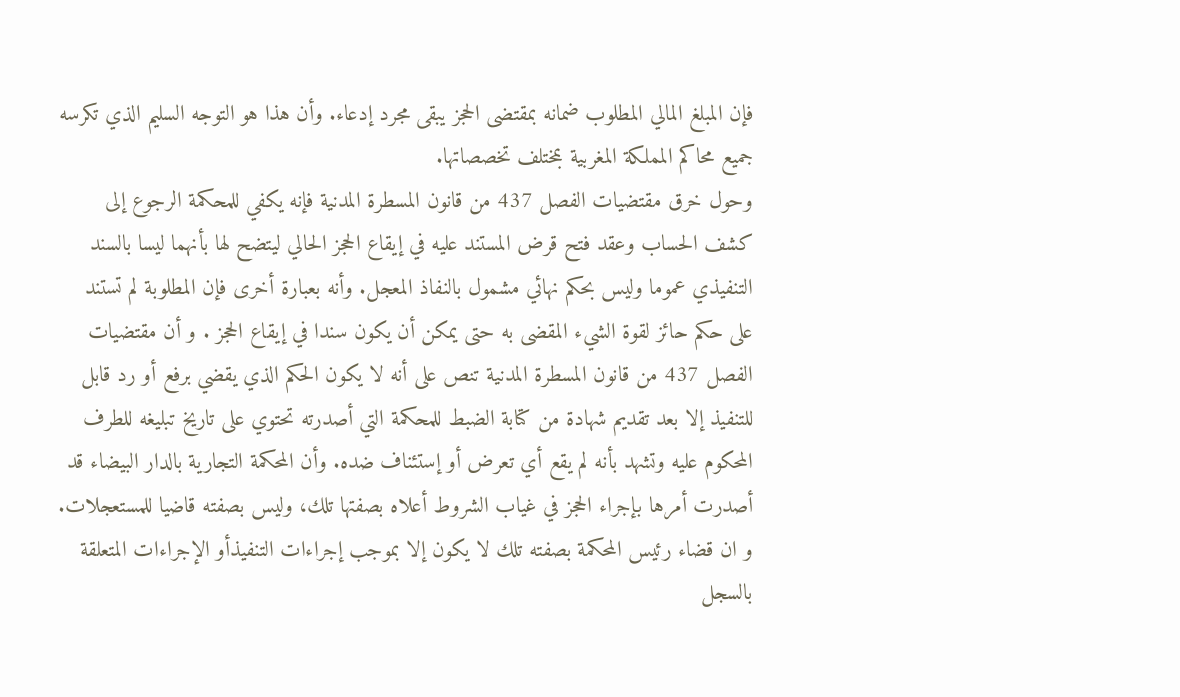فإن المبلغ المالي المطلوب ضمانه بمقتضى الحجز يبقى مجرد إدعاء. وأن هذا هو التوجه السليم الذي تكرسه جميع محاكم المملكة المغربية بمختلف تخصصاتها.
وحول خرق مقتضيات الفصل 437 من قانون المسطرة المدنية فإنه يكفي للمحكمة الرجوع إلى كشف الحساب وعقد فتح قرض المستند عليه في إيقاع الحجز الحالي ليتضح لها بأنهما ليسا بالسند التنفيذي عموما وليس بحكم نهائي مشمول بالنفاذ المعجل. وأنه بعبارة أخرى فإن المطلوبة لم تستند على حكم حائز لقوة الشيء المقضى به حتى يمكن أن يكون سندا في إيقاع الحجز . و أن مقتضيات الفصل 437 من قانون المسطرة المدنية تنص على أنه لا يكون الحكم الذي يقضي برفع أو رد قابل للتنفيذ إلا بعد تقديم شهادة من كتابة الضبط للمحكمة التي أصدرته تحتوي على تاريخ تبليغه للطرف المحكوم عليه وتشهد بأنه لم يقع أي تعرض أو إستئناف ضده. وأن المحكمة التجارية بالدار البيضاء قد أصدرت أمرها بإجراء الحجز في غياب الشروط أعلاه بصفتها تلك، وليس بصفته قاضيا للمستعجلات. و ان قضاء رئيس المحكمة بصفته تلك لا يكون إلا بموجب إجراءات التنفيذأو الإجراءات المتعلقة بالسجل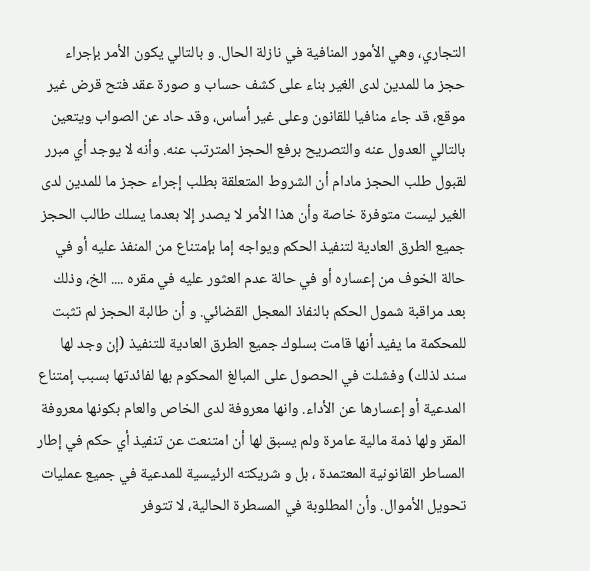التجاري، وهي الأمور المنافية في نازلة الحال. و بالتالي يكون الأمر بإجراء حجز ما للمدين لدى الغير بناء على كشف حساب و صورة عقد فتح قرض غير موقع، قد جاء منافيا للقانون وعلى غير أساس، وقد حاد عن الصواب ويتعين بالتالي العدول عنه والتصريح برفع الحجز المترتب عنه. وأنه لا يوجد أي مبرر لقبول طلب الحجز مادام أن الشروط المتعلقة بطلب إجراء حجز ما للمدين لدى الغير ليست متوفرة خاصة وأن هذا الأمر لا يصدر إلا بعدما يسلك طالب الحجز جميع الطرق العادية لتنفيذ الحكم ويواجه إما بإمتناع من المنفذ عليه أو في حالة الخوف من إعساره أو في حالة عدم العثور عليه في مقره .... الخ، وذلك بعد مراقبة شمول الحكم بالنفاذ المعجل القضائي. و أن طالبة الحجز لم تثبت للمحكمة ما يفيد أنها قامت بسلوك جميع الطرق العادية للتنفيذ (إن وجد لها سند لذلك) وفشلت في الحصول على المبالغ المحكوم بها لفائدتها بسبب إمتناع المدعية أو إعسارها عن الأداء. وانها معروفة لدى الخاص والعام بكونها معروفة المقر ولها ذمة مالية عامرة ولم يسبق لها أن امتنعت عن تنفيذ أي حكم في إطار المساطر القانونية المعتمدة ، بل و شريكته الرئيسية للمدعية في جميع عمليات تحويل الأموال. وأن المطلوبة في المسطرة الحالية، لا تتوفر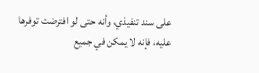على سند تنفيذي، وأنه حتى لو افترضت توفرها عليه، فإنه لا يمكن في جميع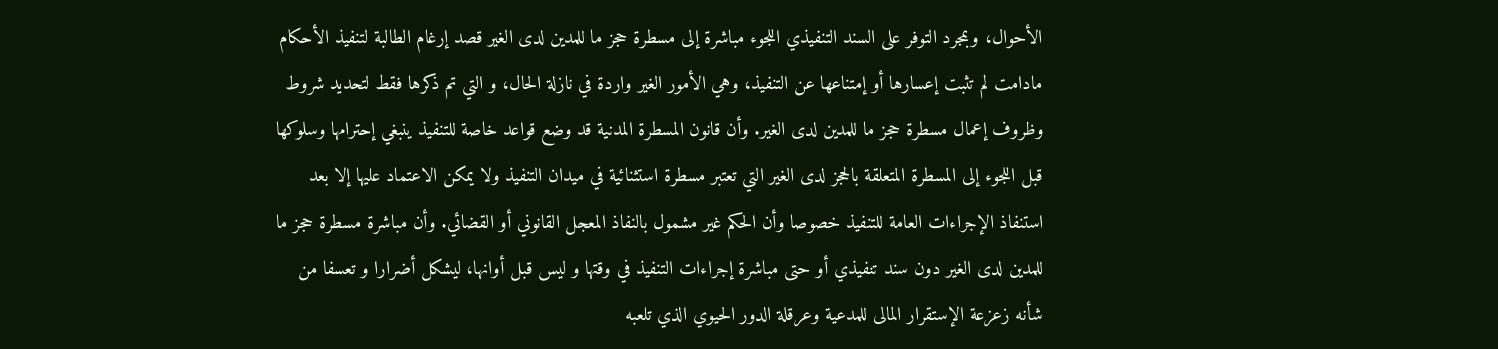الأحوال، وبمجرد التوفر على السند التنفيذي اللجوء مباشرة إلى مسطرة حجز ما للمدين لدى الغير قصد إرغام الطالبة لتنفيذ الأحكام مادامت لم تثبت إعسارها أو إمتناعها عن التنفيذ، وهي الأمور الغير واردة في نازلة الحال، و التي تم ذكرها فقط لتحديد شروط وظروف إعمال مسطرة حجز ما للمدين لدى الغير. وأن قانون المسطرة المدنية قد وضع قواعد خاصة للتنفيذ ينبغي إحترامها وسلوكها قبل اللجوء إلى المسطرة المتعلقة بالحجز لدى الغير التي تعتبر مسطرة استثنائية في ميدان التنفيذ ولا يمكن الاعتماد عليها إلا بعد استنفاذ الإجراءات العامة للتنفيذ خصوصا وأن الحكم غير مشمول بالنفاذ المعجل القانوني أو القضائي. وأن مباشرة مسطرة حجز ما للمدين لدى الغير دون سند تنفيذي أو حتى مباشرة إجراءات التنفيذ في وقتها و ليس قبل أوانها، ليشكل أضرارا و تعسفا من شأنه زعزعة الإستقرار المالى للمدعية وعرقلة الدور الحيوي الذي تلعبه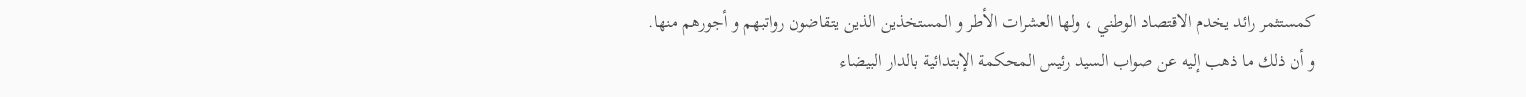كمستثمر رائد يخدم الاقتصاد الوطني ، ولها العشرات الأطر و المستخذين الذين يتقاضون رواتبهم و أجورهم منها. و أن ذلك ما ذهب إليه عن صواب السيد رئيس المحكمة الإبتدائية بالدار البيضاء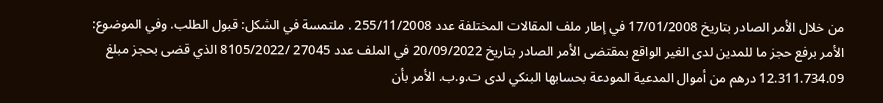من خلال الأمر الصادر بتاريخ 17/01/2008 في إطار ملف المقالات المختلفة عدد 255/11/2008 . ملتمسة في الشكل: قبول الطلب. وفي الموضوع: الأمر برفع حجز ما للمدين لدى الغير الواقع بمقتضى الأمر الصادر بتاريخ 20/09/2022 في الملف عدد 27045 /8105/2022 الذي قضى بحجز مبلغ 12.311.734.09 درهم من أموال المدعية المودعة بحسابها البنكي لدى ت.و.ب. الأمر بأن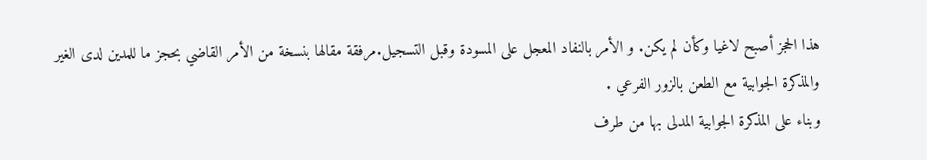هذا الحجز أصبح لاغيا وكأن لم يكن. و الأمر بالنفاد المعجل على المسودة وقبل التسجيل.مرفقة مقالها بنسخة من الأمر القاضي بحجز ما للمدين لدى الغير والمذكرة الجوابية مع الطعن بالزور الفرعي .
وبناء على المذكرة الجوابية المدلى بها من طرف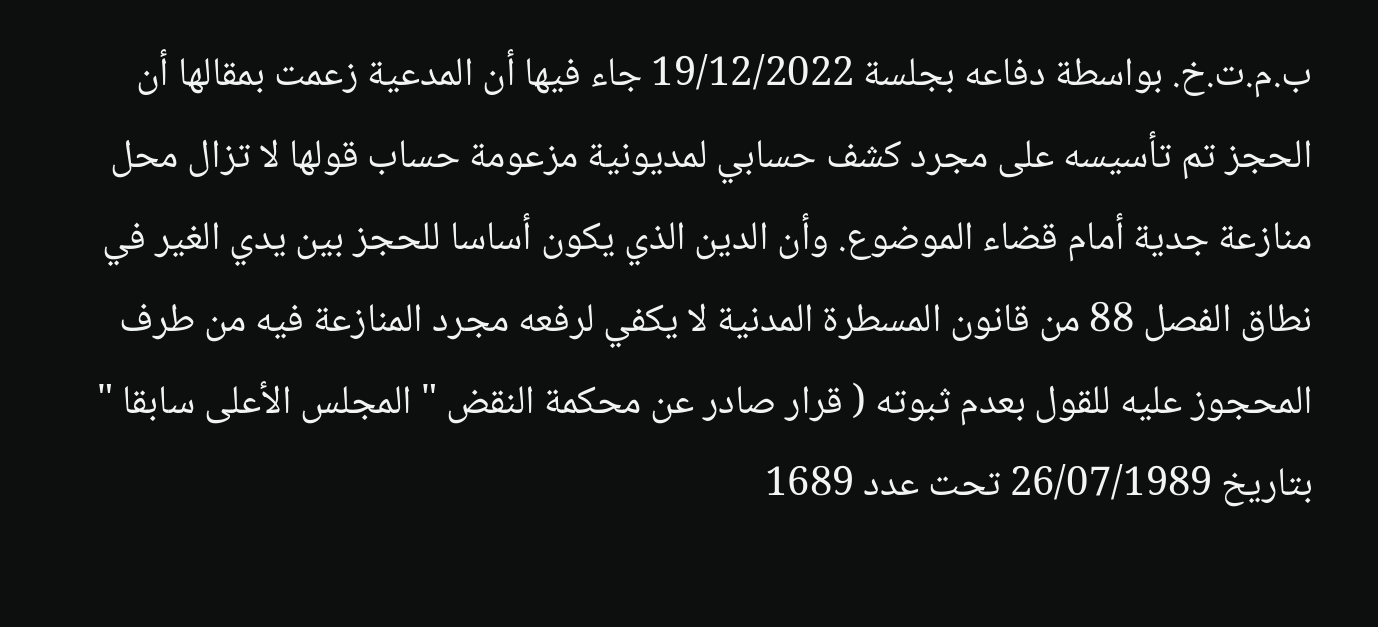ب.م.ت.خ. بواسطة دفاعه بجلسة 19/12/2022 جاء فيها أن المدعية زعمت بمقالها أن الحجز تم تأسيسه على مجرد كشف حسابي لمديونية مزعومة حساب قولها لا تزال محل منازعة جدية أمام قضاء الموضوع. وأن الدين الذي يكون أساسا للحجز بين يدي الغير في نطاق الفصل 88 من قانون المسطرة المدنية لا يكفي لرفعه مجرد المنازعة فيه من طرف المحجوز عليه للقول بعدم ثبوته ( قرار صادر عن محكمة النقض " المجلس الأعلى سابقا " بتاريخ 26/07/1989 تحت عدد 1689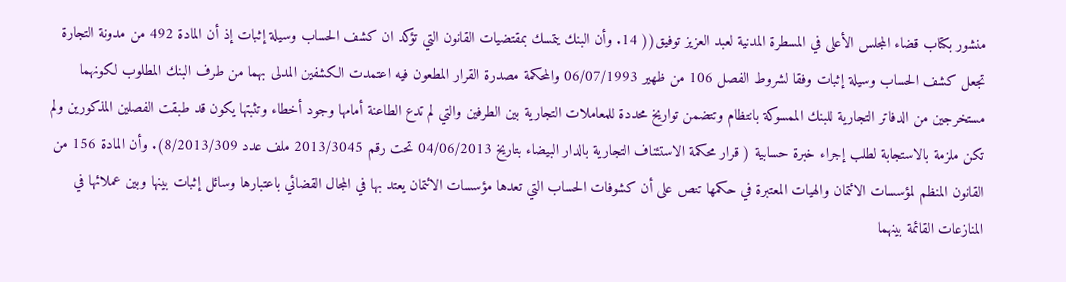منشور بكتاب قضاء المجلس الأعلى في المسطرة المدنية لعبد العزيز توفيق(( 14. وأن البنك يتمسك بمقتضيات القانون التي تؤكد ان كشف الحساب وسيلة إثبات إذ أن المادة 492 من مدونة التجارة تجعل كشف الحساب وسيلة إثبات وفقا لشروط الفصل 106 من ظهير 06/07/1993 والمحكمة مصدرة القرار المطعون فيه اعتمدت الكشفين المدلى بهما من طرف البنك المطلوب لكونهما مستخرجين من الدفاتر التجارية للبنك الممسوكة بانتظام وتتضمن تواريخ محددة للمعاملات التجارية بين الطرفين والتي لم تدع الطاعنة أمامها وجود أخطاء وتثبتها يكون قد طبقت الفصلين المذكورين ولم تكن ملزمة بالاستجابة لطلب إجراء خبرة حسابية ( قرار محكمة الاستئناف التجارية بالدار البيضاء بتاريخ 04/06/2013 تحت رقم 2013/3045 ملف عدد 8/2013/309). وأن المادة 156 من القانون المنظم لمؤسسات الائتمان والهيات المعتبرة في حكمها تنص على أن كشوفات الحساب التي تعدها مؤسسات الائتمان يعتد بها في المجال القضائي باعتبارها وسائل إثبات بينها وبين عملائها في المنازعات القائمة بينهما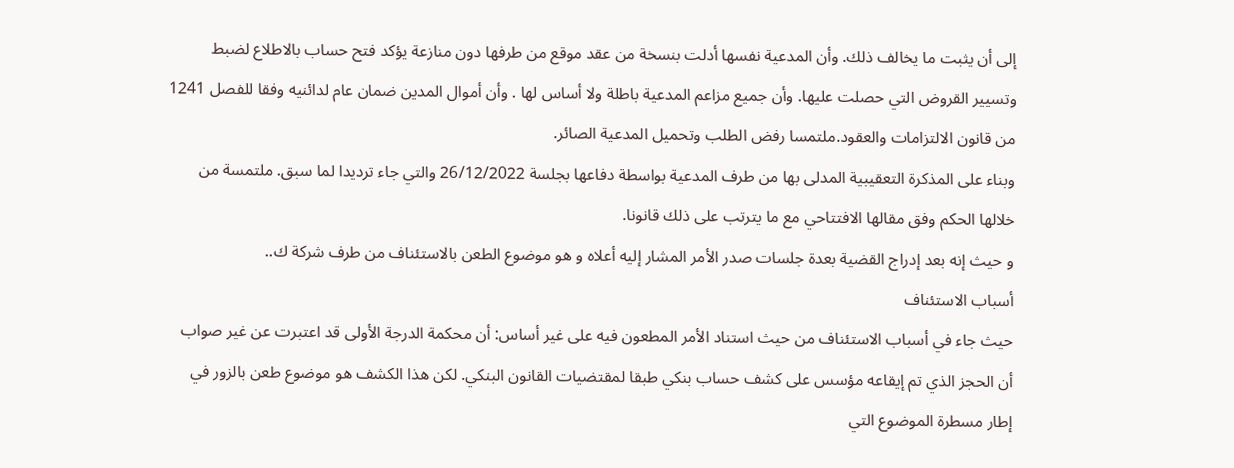إلى أن يثبت ما يخالف ذلك. وأن المدعية نفسها أدلت بنسخة من عقد موقع من طرفها دون منازعة يؤكد فتح حساب بالاطلاع لضبط وتسيير القروض التي حصلت عليها. وأن جميع مزاعم المدعية باطلة ولا أساس لها . وأن أموال المدين ضمان عام لدائنيه وفقا للفصل 1241 من قانون الالتزامات والعقود.ملتمسا رفض الطلب وتحميل المدعية الصائر.
وبناء على المذكرة التعقيبية المدلى بها من طرف المدعية بواسطة دفاعها بجلسة 26/12/2022 والتي جاء ترديدا لما سبق. ملتمسة من خلالها الحكم وفق مقالها الافتتاحي مع ما يترتب على ذلك قانونا.
و حيث إنه بعد إدراج القضية بعدة جلسات صدر الأمر المشار إليه أعلاه و هو موضوع الطعن بالاستئناف من طرف شركة ك..
أسباب الاستئناف
حيث جاء في أسباب الاستئناف من حيث استناد الأمر المطعون فيه على غير أساس: أن محكمة الدرجة الأولى قد اعتبرت عن غير صواب أن الحجز الذي تم إيقاعه مؤسس على كشف حساب بنكي طبقا لمقتضيات القانون البنكي. لكن هذا الكشف هو موضوع طعن بالزور في إطار مسطرة الموضوع التي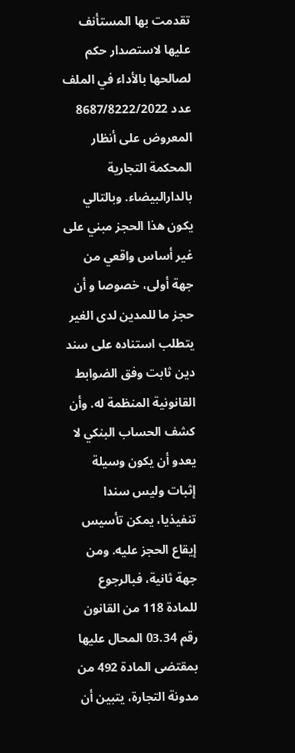تقدمت بها المستأنف عليها لاستصدار حكم لصالحها بالأداء في الملف عدد 8687/8222/2022 المعروض على أنظار المحكمة التجارية بالدارالبيضاء. وبالتالي يكون هذا الحجز مبني على غير أساس واقعي من جهة أولى، خصوصا و أن حجز ما للمدين لدى الغير يتطلب استناده علی سند دین ثابت وفق الضوابط القانونية المنظمة له. وأن كشف الحساب البنكي لا يعدو أن يكون وسيلة إثبات وليس سندا تنفيذيا، يمكن تأسيس إيقاع الحجز عليه. ومن جهة ثانية، فبالرجوع للمادة 118 من القانون رقم 03.34 المحال عليها بمقتضى المادة 492 من مدونة التجارة، يتبين أن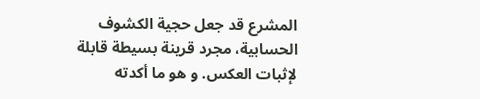المشرع قد جعل حجية الكشوف الحسابية، مجرد قرينة بسيطة قابلة لإثبات العكس. و هو ما أكدته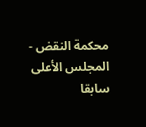محكمة النقض - المجلس الأعلى سابقا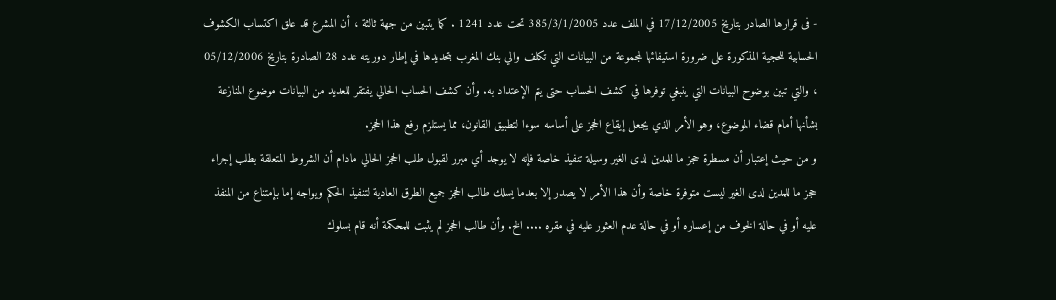- فى قرارها الصادر بتاريخ 17/12/2005 في الملف عدد 385/3/1/2005 تحت عدد 1241 . كما يتبين من جهة ثالثة ، أن المشرع قد علق اكتساب الكشوف الحسابية للحجية المذكورة على ضرورة استيفائها لمجموعة من البيانات التي تكلف والي بنك المغرب بتحديدها في إطار دوريته عدد 28 الصادرة بتاريخ 05/12/2006 ، والتي تبين بوضوح البيانات التي ينبغي توفرها في كشف الحساب حتى يتم الإعتداد به. وأن كشف الحساب الحالي يفتقر للعديد من البيانات موضوع المنازعة بشأنها أمام قضاء الموضوع، وهو الأمر الذي يجعل إيقاع الحجز على أساسه سوءا لتطبيق القانون، مما يستلزم رفع هذا الحجز.
و من حيث إعتبار أن مسطرة حجز ما للمدين لدى الغير وسيلة تنفيذ خاصة فإنه لا يوجد أي مبرر لقبول طلب الحجز الحالي مادام أن الشروط المتعلقة بطلب إجراء حجز ما للمدين لدى الغير ليست متوفرة خاصة وأن هذا الأمر لا يصدر إلا بعدما يسلك طالب الحجز جميع الطرق العادية لتنفيذ الحكم ويواجه إما بإمتناع من المنفذ عليه أو في حالة الخوف من إعساره أو في حالة عدم العثور عليه في مقره .... الخ. وأن طالب الحجز لم يثبت للمحكمة أنه قام بسلوك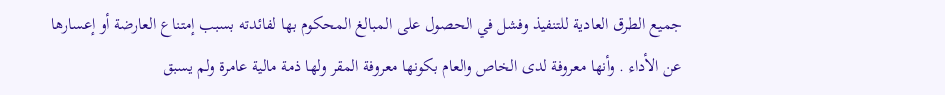جميع الطرق العادية للتنفيذ وفشل في الحصول على المبالغ المحكوم بها لفائدته بسبب إمتناع العارضة أو إعسارها عن الأداء . وأنها معروفة لدى الخاص والعام بكونها معروفة المقر ولها ذمة مالية عامرة ولم يسبق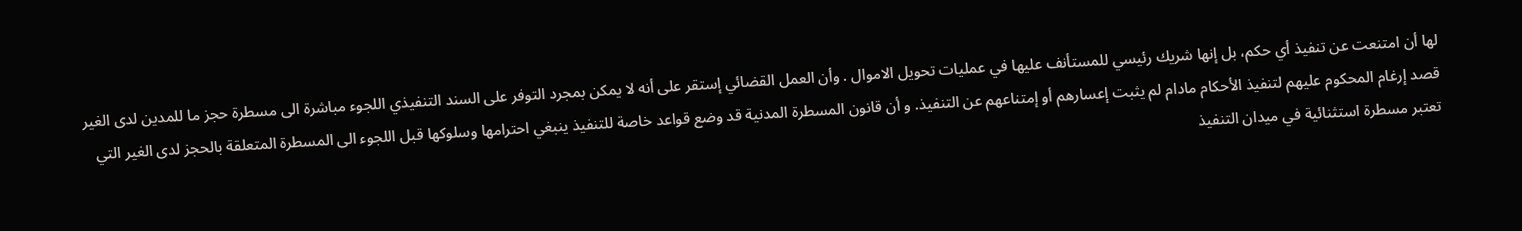لها أن امتنعت عن تنفيذ أي حكم، بل إنها شريك رئيسي للمستأنف عليها في عمليات تحويل الاموال . وأن العمل القضائي إستقر على أنه لا يمكن بمجرد التوفر على السند التنفيذي اللجوء مباشرة الى مسطرة حجز ما للمدين لدى الغير قصد إرغام المحكوم عليهم لتنفيذ الأحكام مادام لم يثبت إعسارهم أو إمتناعهم عن التنفيذ. و أن قانون المسطرة المدنية قد وضع قواعد خاصة للتنفيذ ينبغي احترامها وسلوكها قبل اللجوء الى المسطرة المتعلقة بالحجز لدى الغير التي تعتبر مسطرة استثنائية في ميدان التنفيذ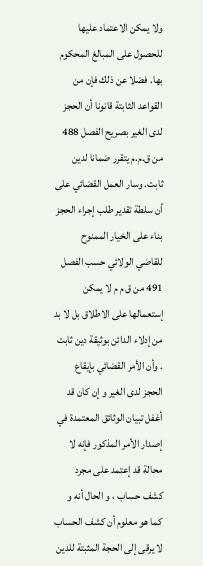ولا يمكن الاعتماد عليها للحصول على المبالغ المحكوم بها. فضلا عن ذلك فإن من القواعد الثابتة قانونا أن الحجز لدى الغير بصريح الفصل 488 من ق.م.م يتقرر ضمانا لدين ثابت. وسار العمل القضائي على أن سلطة تقدير طلب إجراء الحجز بناء على الخيار الممنوح للقاضي الولائي حسب الفصل 491 من ق م م لا يمكن إستعمالها على الاطلاق بل لا بد من إدلاء الدائن بوثيقة دين ثابت . وأن الأمر القضائي بإيقاع الحجز لدى الغير و إن كان قد أغفل تبيان الوثائق المعتمدة في إصدار الأمر المذكور فإنه لا محالة قد إعتمد على مجرد كشف حساب ، و الحال أنه و كما هو معلوم أن كشف الحساب لا يرقى إلى الحجة المثبتة للدين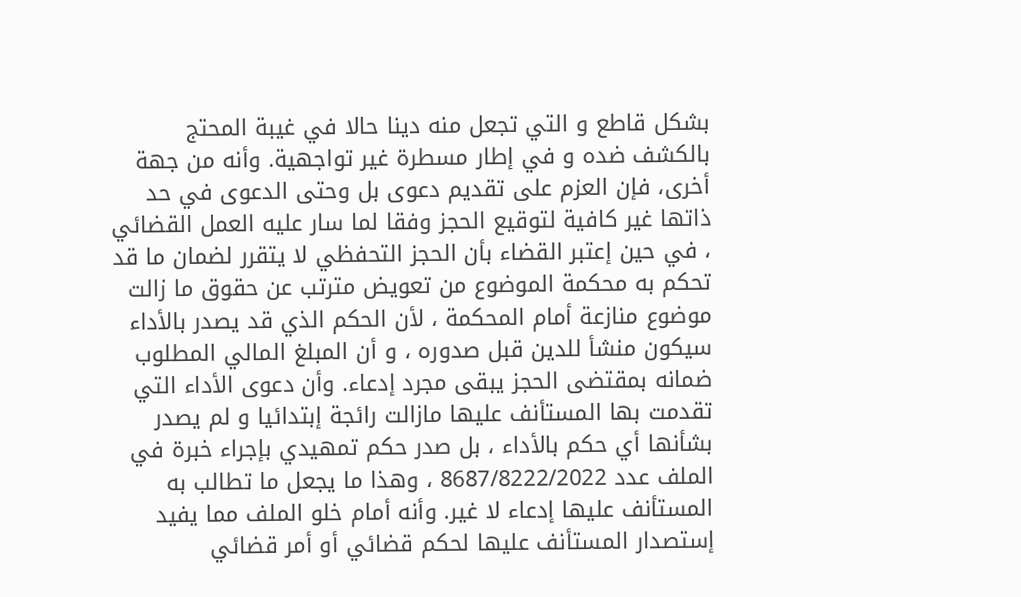بشكل قاطع و التي تجعل منه دينا حالا في غيبة المحتج بالكشف ضده و في إطار مسطرة غير تواجهية. وأنه من جهة أخرى، فإن العزم على تقديم دعوى بل وحتى الدعوى في حد ذاتها غير كافية لتوقيع الحجز وفقا لما سار عليه العمل القضائي ، في حين إعتبر القضاء بأن الحجز التحفظي لا يتقرر لضمان ما قد تحكم به محكمة الموضوع من تعويض مترتب عن حقوق ما زالت موضوع منازعة أمام المحكمة ، لأن الحكم الذي قد يصدر بالأداء سيكون منشأ للدين قبل صدوره ، و أن المبلغ المالي المطلوب ضمانه بمقتضى الحجز يبقى مجرد إدعاء. وأن دعوى الأداء التي تقدمت بها المستأنف عليها مازالت رائجة إبتدائيا و لم يصدر بشأنها أي حكم بالأداء ، بل صدر حكم تمهيدي بإجراء خبرة في الملف عدد 8687/8222/2022 ، وهذا ما يجعل ما تطالب به المستأنف عليها إدعاء لا غير. وأنه أمام خلو الملف مما يفيد إستصدار المستأنف عليها لحكم قضائي أو أمر قضائي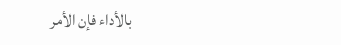بالأداء فإن الأمر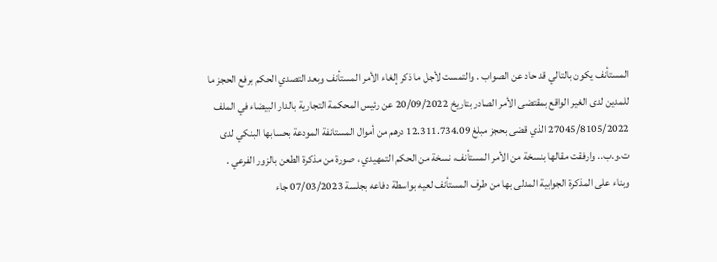المستأنف يكون بالتالي قد حاد عن الصواب . والتمست لأجل ما ذكر إلغاء الأمر المستأنف وبعد التصدي الحكم برفع الحجز ما للمدين لدى الغير الواقع بمقتضى الأمر الصادر بتاريخ 20/09/2022 عن رئيس المحكمة التجارية بالدار البيضاء في الملف 27045/8105/2022 الذي قضى بحجز مبلغ 12.311.734.09 درهم من أموال المستانفة المودعة بحسابها البنكي لدى ت.و.ب.. وارفقت مقالها بنسخة من الأمر المستأنف، نسخة من الحكم التمهيدي ، صورة من مذكرة الطعن بالزور الفرعي .
وبناء على المذكرة الجوابية المدلى بها من طرف المستأنف لعيه بواسطة دفاعه بجلسة 07/03/2023 جاء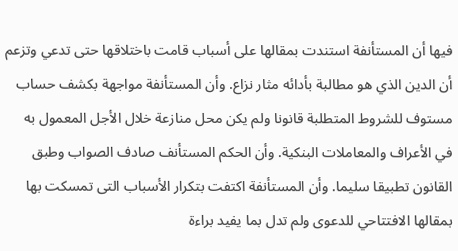فيها أن المستأنفة استندت بمقالها على أسباب قامت باختلاقها حتى تدعي وتزعم أن الدين الذي هو مطالبة بأدائه مثار نزاع. وأن المستأنفة مواجهة بكشف حساب مستوف للشروط المتطلبة قانونا ولم يكن محل منازعة خلال الأجل المعمول به في الأعراف والمعاملات البنكية. وأن الحكم المستأنف صادف الصواب وطبق القانون تطبيقا سليما. وأن المستأنفة اكتفت بتكرار الأسباب التى تمسكت بها بمقالها الافتتاحي للدعوى ولم تدل بما يفيد براءة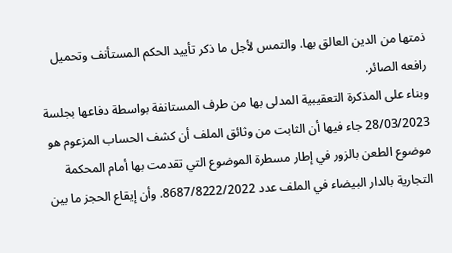ذمتها من الدين العالق بها. والتمس لأجل ما ذكر تأييد الحكم المستأنف وتحميل رافعه الصائر.
وبناء على المذكرة التعقيبية المدلى بها من طرف المستانفة بواسطة دفاعها بجلسة 28/03/2023 جاء فيها أن الثابت من وثائق الملف أن كشف الحساب المزعوم هو موضوع الطعن بالزور في إطار مسطرة الموضوع التي تقدمت بها أمام المحكمة التجارية بالدار البيضاء في الملف عدد 8687/8222/2022. وأن إيقاع الحجز ما بين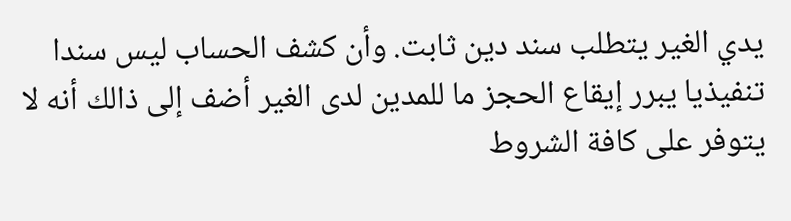يدي الغير يتطلب سند دين ثابت. وأن كشف الحساب ليس سندا تنفيذيا يبرر إيقاع الحجز ما للمدين لدى الغير أضف إلى ذالك أنه لا يتوفر على كافة الشروط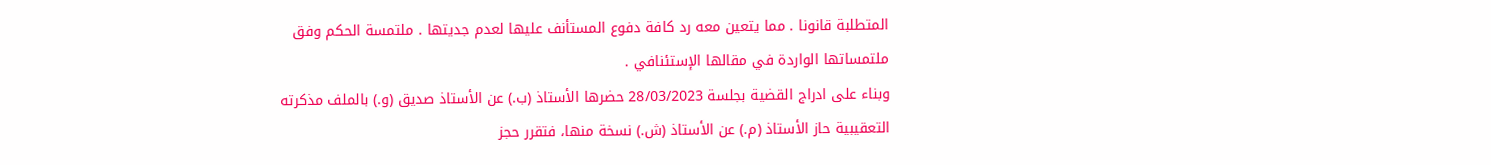المتطلبة قانونا . مما يتعين معه رد كافة دفوع المستأنف عليها لعدم جديتها . ملتمسة الحكم وفق ملتمساتها الواردة في مقالها الإستئنافي .
وبناء على ادراج القضية بجلسة 28/03/2023 حضرها الأستاذ (ب.) عن الأستاذ صديق (و.) بالملف مذكرته التعقيبية حاز الأستاذ (م.) عن الأستاذ (ش.) نسخة منها، فتقرر حجز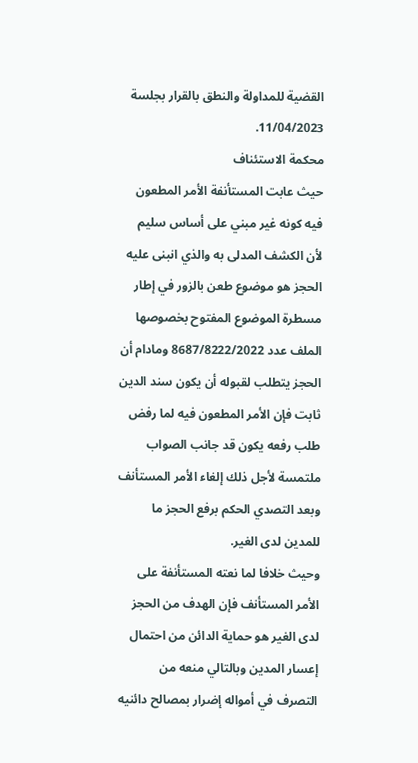القضية للمداولة والنطق بالقرار بجلسة 11/04/2023.
محكمة الاستئناف
حيث عابت المستأنفة الأمر المطعون فيه كونه غير مبني على أساس سليم لأن الكشف المدلى به والذي انبنى عليه الحجز هو موضوع طعن بالزور في إطار مسطرة الموضوع المفتوح بخصوصها الملف عدد 8687/8222/2022 ومادام أن الحجز يتطلب لقبوله أن يكون سند الدين ثابت فإن الأمر المطعون فيه لما رفض طلب رفعه يكون قد جانب الصواب ملتمسة لأجل ذلك إلغاء الأمر المستأنف وبعد التصدي الحكم برفع الحجز ما للمدين لدى الغير.
وحيث خلافا لما نعته المستأنفة على الأمر المستأنف فإن الهدف من الحجز لدى الغير هو حماية الدائن من احتمال إعسار المدين وبالتالي منعه من التصرف في أمواله إضرار بمصالح دائنيه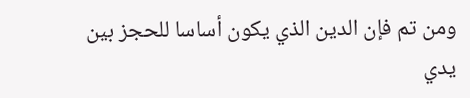ومن تم فإن الدين الذي يكون أساسا للحجز بين يدي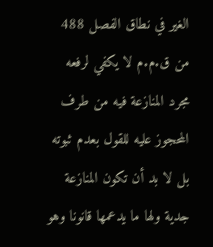الغير في نطاق الفصل 488 من ق.م.م لا يكفي لرفعه مجرد المنازعة فيه من طرف المحجوز عليه للقول بعدم ثبوته بل لا بد أن تكون المنازعة جدية ولها ما يدعمها قانونا وهو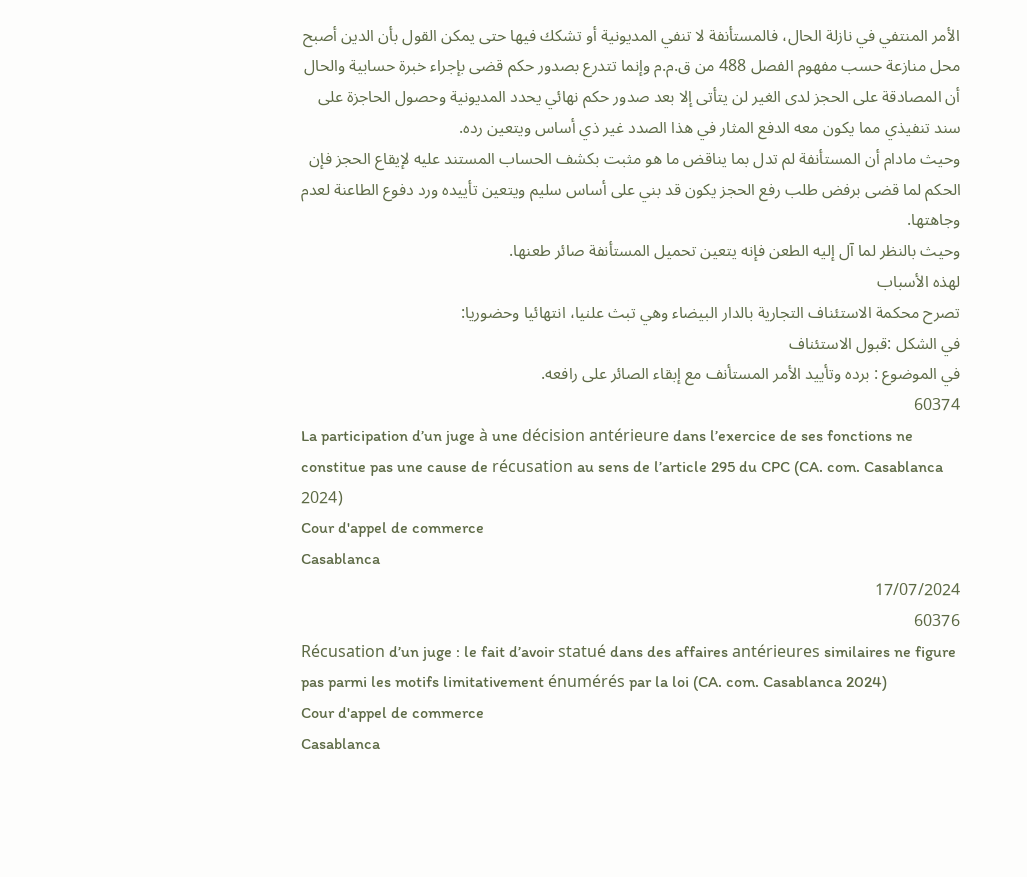الأمر المنتفي في نازلة الحال، فالمستأنفة لا تنفي المديونية أو تشكك فيها حتى يمكن القول بأن الدين أصبح محل منازعة حسب مفهوم الفصل 488 من ق.م.م وإنما تتدرع بصدور حكم قضى بإجراء خبرة حسابية والحال أن المصادقة على الحجز لدى الغير لن يتأتى إلا بعد صدور حكم نهائي يحدد المديونية وحصول الحاجزة على سند تنفيذي مما يكون معه الدفع المثار في هذا الصدد غير ذي أساس ويتعين رده.
وحيث مادام أن المستأنفة لم تدل بما يناقض ما هو مثبت بكشف الحساب المستند عليه لإيقاع الحجز فإن الحكم لما قضى برفض طلب رفع الحجز يكون قد بني على أساس سليم ويتعين تأييده ورد دفوع الطاعنة لعدم وجاهتها.
وحيث بالنظر لما آل إليه الطعن فإنه يتعين تحميل المستأنفة صائر طعنها.
لهذه الأسباب
تصرح محكمة الاستئناف التجارية بالدار البيضاء وهي تبث علنيا، انتهائيا وحضوريا:
في الشكل :قبول الاستئناف
في الموضوع : برده وتأييد الأمر المستأنف مع إبقاء الصائر على رافعه.
60374
La participation d’un juge à une décision antérieure dans l’exercice de ses fonctions ne constitue pas une cause de récusation au sens de l’article 295 du CPC (CA. com. Casablanca 2024)
Cour d'appel de commerce
Casablanca
17/07/2024
60376
Récusation d’un juge : le fait d’avoir statué dans des affaires antérieures similaires ne figure pas parmi les motifs limitativement énumérés par la loi (CA. com. Casablanca 2024)
Cour d'appel de commerce
Casablanca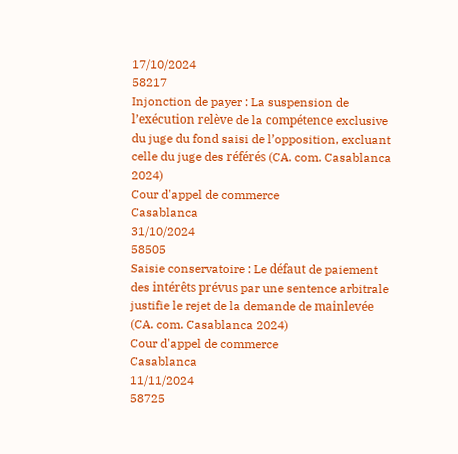17/10/2024
58217
Injonction de payer : La suspension de l’exécution relève de la compétence exclusive du juge du fond saisi de l’opposition, excluant celle du juge des référés (CA. com. Casablanca 2024)
Cour d'appel de commerce
Casablanca
31/10/2024
58505
Saisie conservatoire : Le défaut de paiement des intérêts prévus par une sentence arbitrale justifie le rejet de la demande de mainlevée (CA. com. Casablanca 2024)
Cour d'appel de commerce
Casablanca
11/11/2024
58725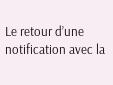Le retour d’une notification avec la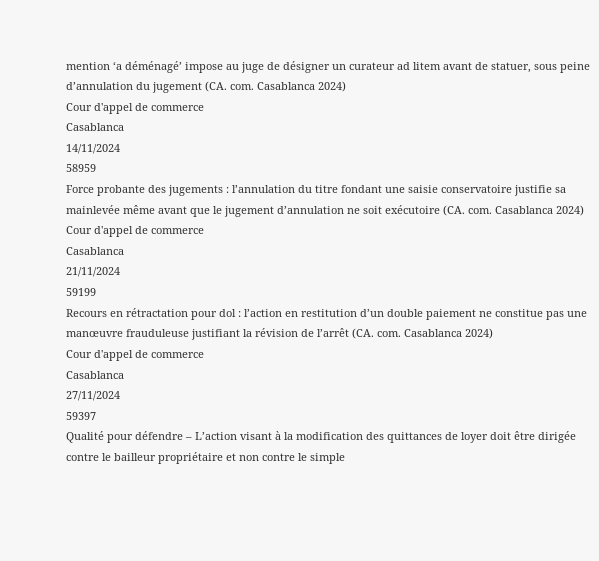mention ‘a déménagé’ impose au juge de désigner un curateur ad litem avant de statuer, sous peine d’annulation du jugement (CA. com. Casablanca 2024)
Cour d'appel de commerce
Casablanca
14/11/2024
58959
Force probante des jugements : l’annulation du titre fondant une saisie conservatoire justifie sa mainlevée même avant que le jugement d’annulation ne soit exécutoire (CA. com. Casablanca 2024)
Cour d'appel de commerce
Casablanca
21/11/2024
59199
Recours en rétractation pour dol : l’action en restitution d’un double paiement ne constitue pas une manœuvre frauduleuse justifiant la révision de l’arrêt (CA. com. Casablanca 2024)
Cour d'appel de commerce
Casablanca
27/11/2024
59397
Qualité pour défendre – L’action visant à la modification des quittances de loyer doit être dirigée contre le bailleur propriétaire et non contre le simple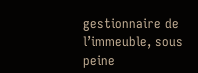gestionnaire de l’immeuble, sous peine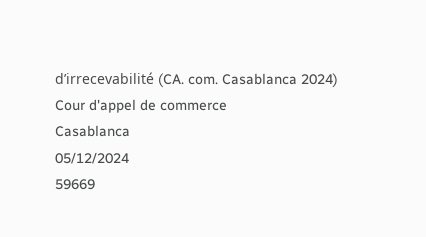d’irrecevabilité (CA. com. Casablanca 2024)
Cour d'appel de commerce
Casablanca
05/12/2024
59669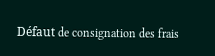Défaut de consignation des frais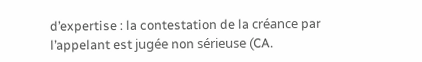d’expertise : la contestation de la créance par l’appelant est jugée non sérieuse (CA.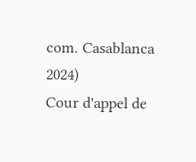com. Casablanca 2024)
Cour d'appel de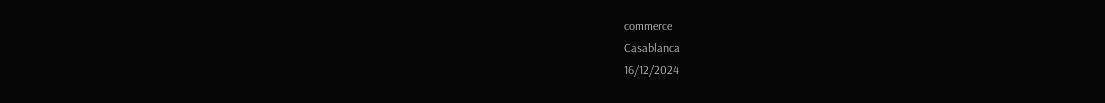commerce
Casablanca
16/12/2024